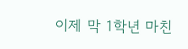이제 막 1학년 마친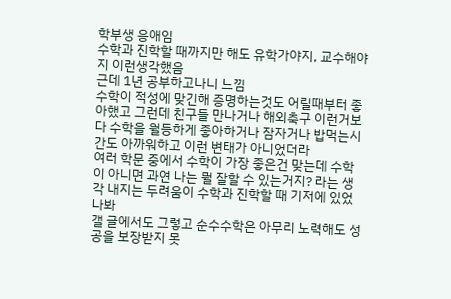학부생 응애임
수학과 진학할 때까지만 해도 유학가야지, 교수해야지 이런생각했음
근데 1년 공부하고나니 느낌
수학이 적성에 맞긴해 증명하는것도 어릴때부터 좋아했고 그런데 친구들 만나거나 해외축구 이런거보다 수학을 월등하게 좋아하거나 잠자거나 밥먹는시간도 아까워하고 이런 변태가 아니었더라
여러 학문 중에서 수학이 가장 좋은건 맞는데 수학이 아니면 과연 나는 뭘 잘할 수 있는거지? 라는 생각 내지는 두려움이 수학과 진학할 때 기저에 있었나봐
갤 글에서도 그렇고 순수수학은 아무리 노력해도 성공을 보장받지 못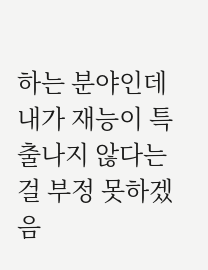하는 분야인데 내가 재능이 특출나지 않다는걸 부정 못하겠음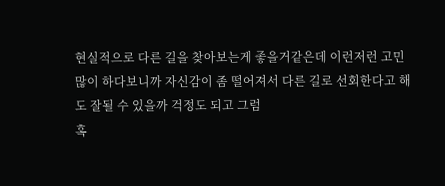현실적으로 다른 길을 찾아보는게 좋을거같은데 이런저런 고민 많이 하다보니까 자신감이 좀 떨어져서 다른 길로 선회한다고 해도 잘될 수 있을까 걱정도 되고 그럼
혹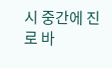시 중간에 진로 바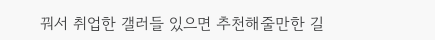꿔서 취업한 갤러들 있으면 추천해줄만한 길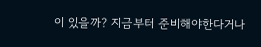이 있을까? 지금부터 준비해야한다거나